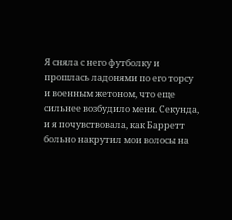Я сняла с него футболку и прошлась ладонями по его торсу и военным жетоном, что еще сильнее возбудило меня. Секунда, и я почувствовала, как Барретт больно накрутил мои волосы на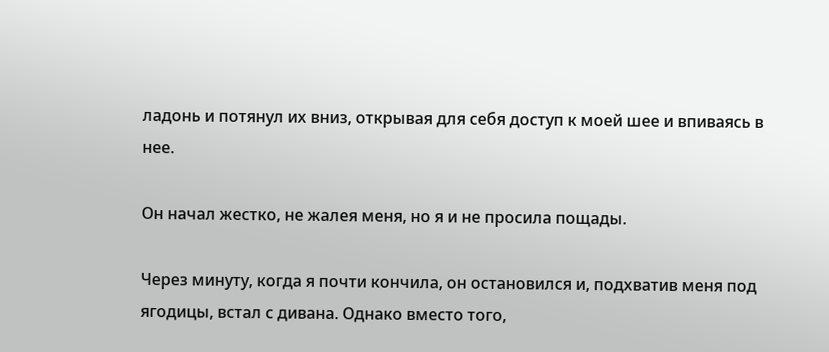ладонь и потянул их вниз, открывая для себя доступ к моей шее и впиваясь в нее.

Он начал жестко, не жалея меня, но я и не просила пощады.

Через минуту, когда я почти кончила, он остановился и, подхватив меня под ягодицы, встал с дивана. Однако вместо того,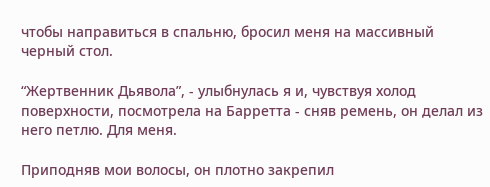чтобы направиться в спальню, бросил меня на массивный черный стол.

“Жертвенник Дьявола”, - улыбнулась я и, чувствуя холод поверхности, посмотрела на Барретта - сняв ремень, он делал из него петлю. Для меня.

Приподняв мои волосы, он плотно закрепил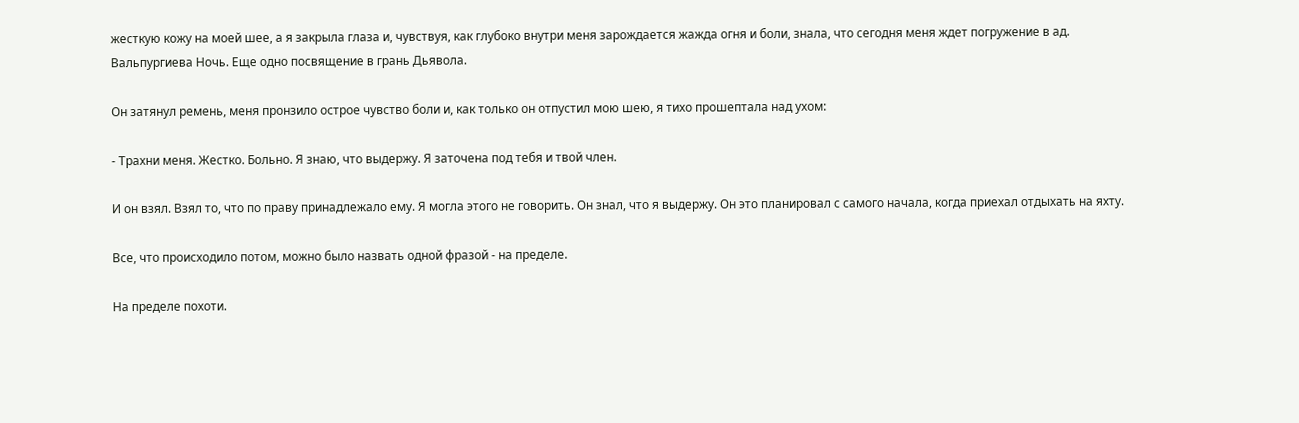жесткую кожу на моей шее, а я закрыла глаза и, чувствуя, как глубоко внутри меня зарождается жажда огня и боли, знала, что сегодня меня ждет погружение в ад. Вальпургиева Ночь. Еще одно посвящение в грань Дьявола.

Он затянул ремень, меня пронзило острое чувство боли и, как только он отпустил мою шею, я тихо прошептала над ухом:

- Трахни меня. Жестко. Больно. Я знаю, что выдержу. Я заточена под тебя и твой член.

И он взял. Взял то, что по праву принадлежало ему. Я могла этого не говорить. Он знал, что я выдержу. Он это планировал с самого начала, когда приехал отдыхать на яхту.

Все, что происходило потом, можно было назвать одной фразой - на пределе.

На пределе похоти.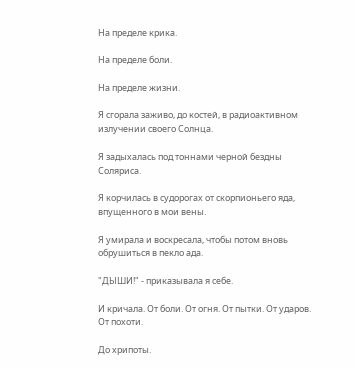На пределе крика.

На пределе боли.

На пределе жизни.

Я сгорала заживо, до костей, в радиоактивном излучении своего Солнца.

Я задыхалась под тоннами черной бездны Соляриса.

Я корчилась в судорогах от скорпионьего яда, впущенного в мои вены.

Я умирала и воскресала, чтобы потом вновь обрушиться в пекло ада.

"ДЫШИ!" - приказывала я себе.

И кричала. От боли. От огня. От пытки. От ударов. От похоти.

До хрипоты.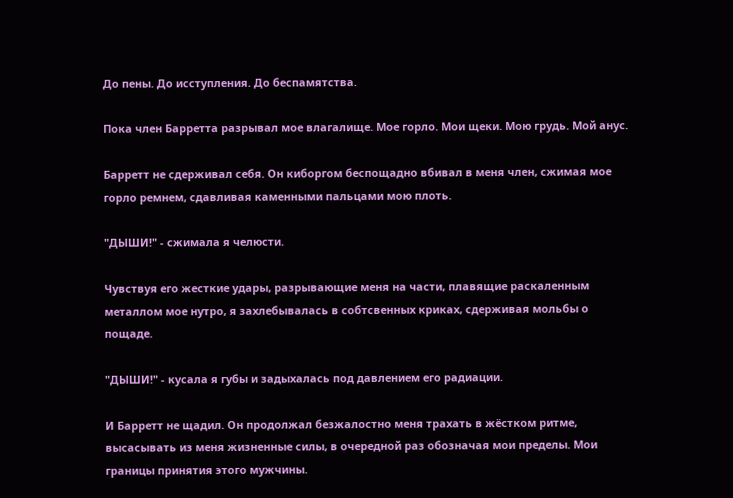До пены. До исступления. До беспамятства.

Пока член Барретта разрывал мое влагалище. Мое горло. Мои щеки. Мою грудь. Мой анус.

Барретт не сдерживал себя. Он киборгом беспощадно вбивал в меня член, сжимая мое горло ремнем, сдавливая каменными пальцами мою плоть.

"ДЫШИ!" - сжимала я челюсти.

Чувствуя его жесткие удары, разрывающие меня на части, плавящие раскаленным металлом мое нутро, я захлебывалась в собтсвенных криках, сдерживая мольбы о пощаде.

"ДЫШИ!" - кусала я губы и задыхалась под давлением его радиации.

И Барретт не щадил. Он продолжал безжалостно меня трахать в жёстком ритме, высасывать из меня жизненные силы, в очередной раз обозначая мои пределы. Мои границы принятия этого мужчины.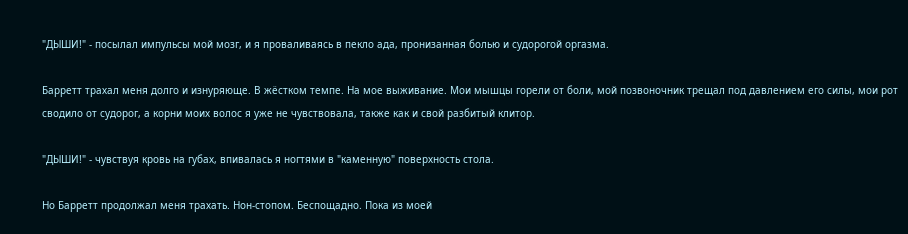"ДЫШИ!" - посылал импульсы мой мозг, и я проваливаясь в пекло ада, пронизанная болью и судорогой оргазма.

Барретт трахал меня долго и изнуряюще. В жёстком темпе. На мое выживание. Мои мышцы горели от боли, мой позвоночник трещал под давлением его силы, мои рот сводило от судорог, а корни моих волос я уже не чувствовала, также как и свой разбитый клитор.

"ДЫШИ!" - чувствуя кровь на губах, впивалась я ногтями в "каменную" поверхность стола.

Но Барретт продолжал меня трахать. Нон-стопом. Беспощадно. Пока из моей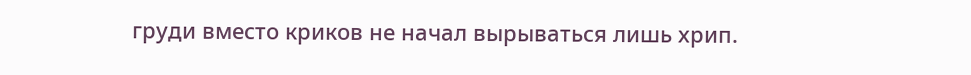груди вместо криков не начал вырываться лишь хрип.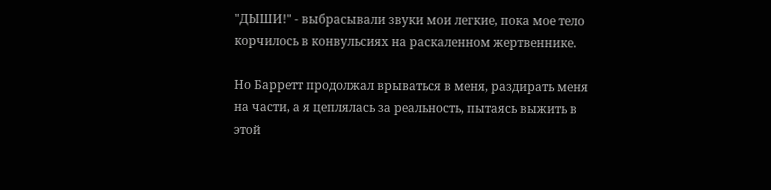"ДЫШИ!" - выбрасывали звуки мои легкие, пока мое тело корчилось в конвульсиях на раскаленном жертвеннике.

Но Барретт продолжал врываться в меня, раздирать меня на части, а я цеплялась за реальность, пытаясь выжить в этой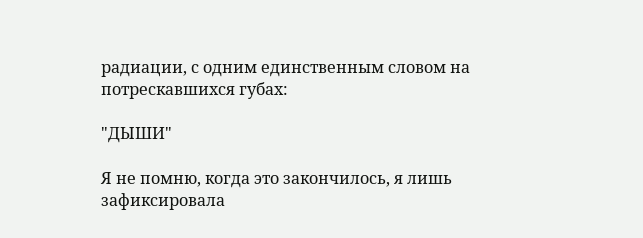радиации, с одним единственным словом на потрескавшихся губах:

"ДЫШИ"

Я не помню, когда это закончилось, я лишь зафиксировала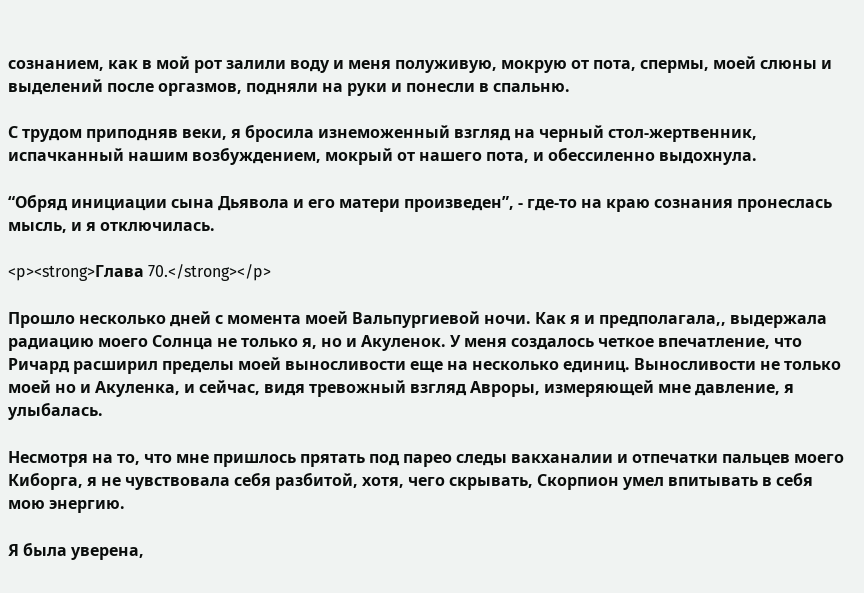сознанием, как в мой рот залили воду и меня полуживую, мокрую от пота, спермы, моей слюны и выделений после оргазмов, подняли на руки и понесли в спальню.

С трудом приподняв веки, я бросила изнеможенный взгляд на черный стол-жертвенник, испачканный нашим возбуждением, мокрый от нашего пота, и обессиленно выдохнула.

“Обряд инициации сына Дьявола и его матери произведен”, - где-то на краю сознания пронеслась мысль, и я отключилась.

<p><strong>Глава 70.</strong></p>

Прошло несколько дней с момента моей Вальпургиевой ночи. Как я и предполагала,, выдержала радиацию моего Солнца не только я, но и Акуленок. У меня создалось четкое впечатление, что Ричард расширил пределы моей выносливости еще на несколько единиц. Выносливости не только моей но и Акуленка, и сейчас, видя тревожный взгляд Авроры, измеряющей мне давление, я улыбалась.

Несмотря на то, что мне пришлось прятать под парео следы вакханалии и отпечатки пальцев моего Киборга, я не чувствовала себя разбитой, хотя, чего скрывать, Скорпион умел впитывать в себя мою энергию.

Я была уверена,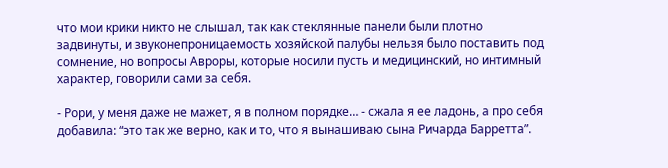что мои крики никто не слышал, так как стеклянные панели были плотно задвинуты, и звуконепроницаемость хозяйской палубы нельзя было поставить под сомнение, но вопросы Авроры, которые носили пусть и медицинский, но интимный характер, говорили сами за себя.

- Рори, у меня даже не мажет, я в полном порядке… - сжала я ее ладонь, а про себя добавила: “это так же верно, как и то, что я вынашиваю сына Ричарда Барретта”.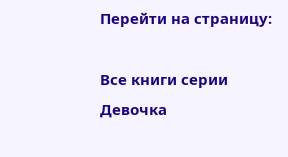Перейти на страницу:

Все книги серии Девочка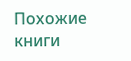Похожие книги